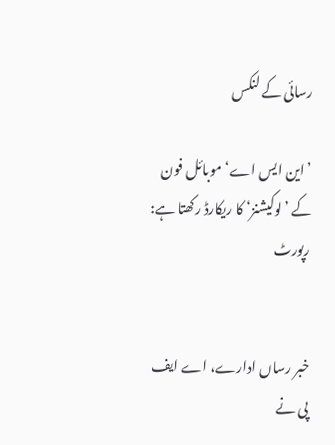رسائی کے لنکس

’این ایس اے‘ موبائل فون کے ’لوکیشنز‘ کا ریکارڈ رکھتا ہے: رپورٹ


خبر رساں ادارے، اے ایف پی نے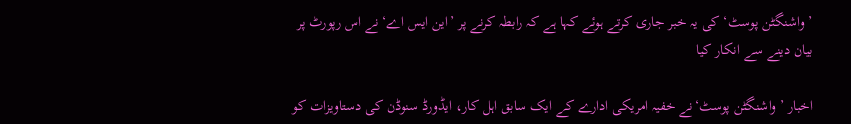’واشنگٹن پوسٹ‘ کی یہ خبر جاری کرتے ہوئے کہا ہے کہ رابطہ کرنے پر ’این ایس اے‘ نے اس رپورٹ پر بیان دینے سے انکار کیا

اخبار ’واشنگٹن پوسٹ‘نے خفیہ امریکی ادارے کے ایک سابق اہل کار، ایڈورڈ سنوڈن کی دستاویزات کو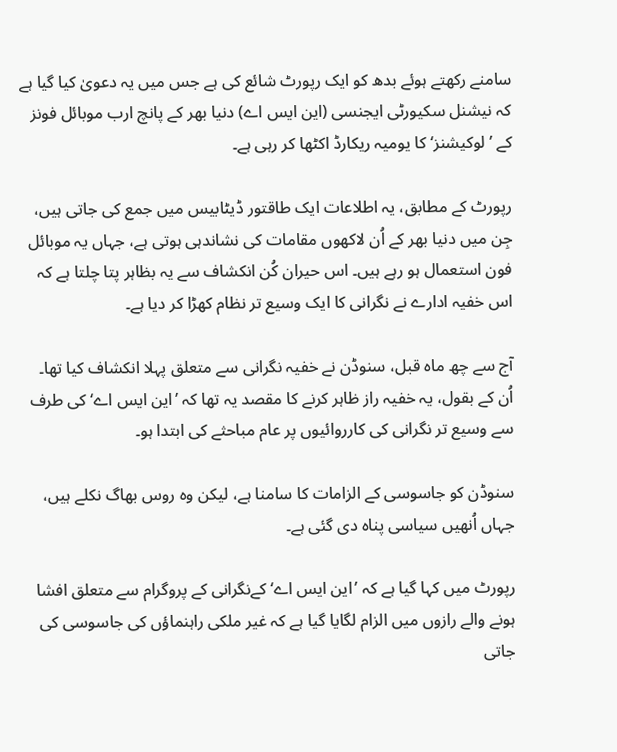سامنے رکھتے ہوئے بدھ کو ایک رپورٹ شائع کی ہے جس میں یہ دعویٰ کیا گیا ہے کہ نیشنل سکیورٹی ایجنسی (این ایس اے) دنیا بھر کے پانچ ارب موبائل فونز کے ’لوکیشنز‘ کا یومیہ ریکارڈ اکٹھا کر رہی ہے۔

رپورٹ کے مطابق، یہ اطلاعات ایک طاقتور ڈیٹابیس میں جمع کی جاتی ہیں، جِن میں دنیا بھر کے اُن لاکھوں مقامات کی نشاندہی ہوتی ہے، جہاں یہ موبائل فون استعمال ہو رہے ہیں۔ اس حیران کُن انکشاف سے یہ بظاہر پتا چلتا ہے کہ اس خفیہ ادارے نے نگرانی کا ایک وسیع تر نظام کھڑا کر دیا ہے۔

آج سے چھ ماہ قبل، سنوڈن نے خفیہ نگرانی سے متعلق پہلا انکشاف کیا تھا۔ اُن کے بقول، یہ خفیہ راز ظاہر کرنے کا مقصد یہ تھا کہ ’این ایس اے‘ کی طرف سے وسیع تر نگرانی کی کارروائیوں پر عام مباحثے کی ابتدا ہو۔

سنوڈن کو جاسوسی کے الزامات کا سامنا ہے، لیکن وہ روس بھاگ نکلے ہیں، جہاں اُنھیں سیاسی پناہ دی گئی ہے۔

رپورٹ میں کہا گیا ہے کہ ’این ایس اے‘ کےنگرانی کے پروگرام سے متعلق افشا ہونے والے رازوں میں الزام لگایا گیا ہے کہ غیر ملکی راہنماؤں کی جاسوسی کی جاتی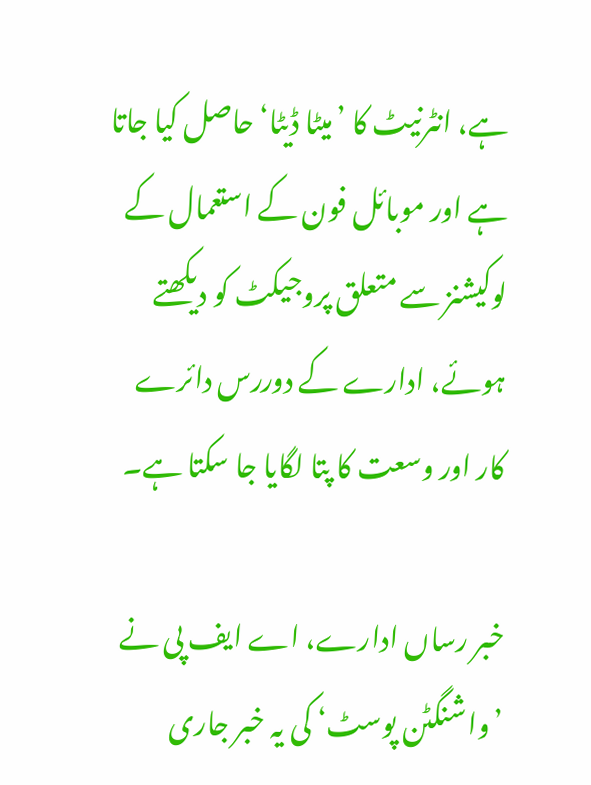ہے، انٹرنیٹ کا ’میٹا ڈیٹا‘ حاصل کیا جاتا ہے اور موبائل فون کے استعمال کے لوکیشنز سے متعلق پروجیکٹ کو دیکھتے ہوئے، ادارے کے دوررس دائرے کار اور وسعت کا پتا لگایا جا سکتا ہے۔

خبر رساں ادارے، اے ایف پی نے ’واشنگٹن پوسٹ‘ کی یہ خبر جاری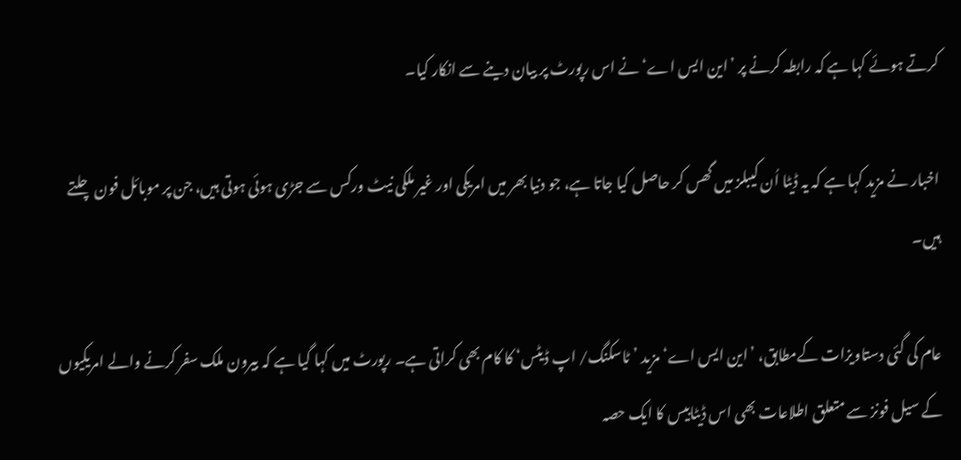کرتے ہوئے کہا ہے کہ رابطہ کرنے پر ’این ایس اے‘ نے اس رپورٹ پر بیان دینے سے انکار کیا۔

اخبار نے مزید کہا ہے کہ یہ ڈیٹا اُن کیبلز میں گھس کر حاصل کیا جاتا ہے، جو دنیا بھر میں امریکی اور غیر ملکی نیٹ ورکس سے جڑی ہوئی ہوتی ہیں، جن پر موبائل فون چلتے ہیں۔

عام کی گئی دستاویزات کےمطابق، ’این ایس اے‘ مزید ’ٹاسکنگ/ اپ ڈیٹس‘ کا کام بھی کراتی ہے۔ رپورٹ میں کہا گیا ہے کہ بیرون ملک سفر کرنے والے امریکیوں کے سیل فونز سے متعلق اطلاعات بھی اس ڈیٹابیس کا ایک حصہ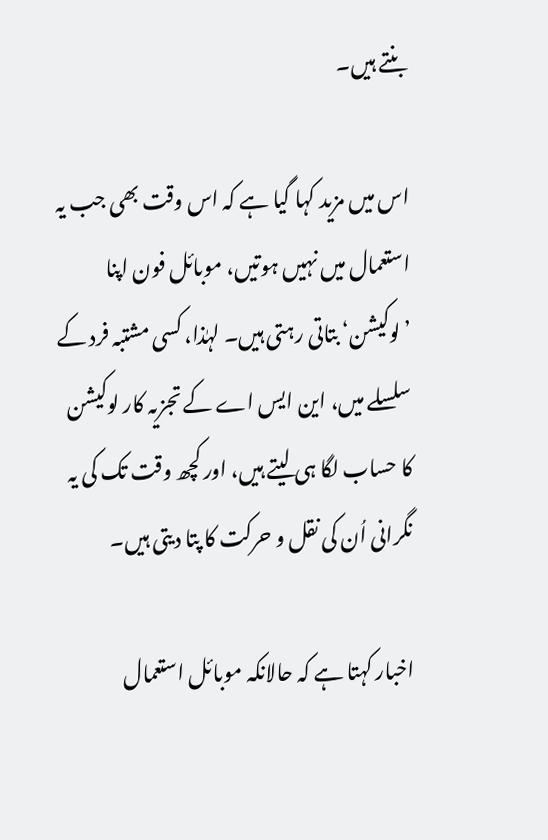بنتے ہیں۔

اس میں مزید کہا گیا ہے کہ اس وقت بھی جب یہ استعمال میں نہیں ہوتیں، موبائل فون اپنا ’لوکیشن‘ بتاتی رہتی ہیں۔ لہٰذا، کسی مشتبہ فرد کے سلسلے میں، این ایس اے کے تجزیہ کار لوکیشن کا حساب لگا ہی لیتے ہیں، اور کچھ وقت تک کی یہ نگرانی اُن کی نقل و حرکت کا پتا دیتی ہیں۔

اخبار کہتا ہے کہ حالانکہ موبائل استعمال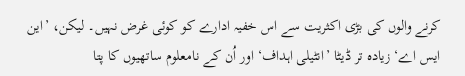کرنے والوں کی بڑی اکثریت سے اس خفیہ ادارے کو کوئی غرض نہیں۔ لیکن، ’این ایس اے‘ زیادہ تر ڈیٹا ’انٹیلی اہداف‘ اور اُن کے نامعلوم ساتھیوں کا پتا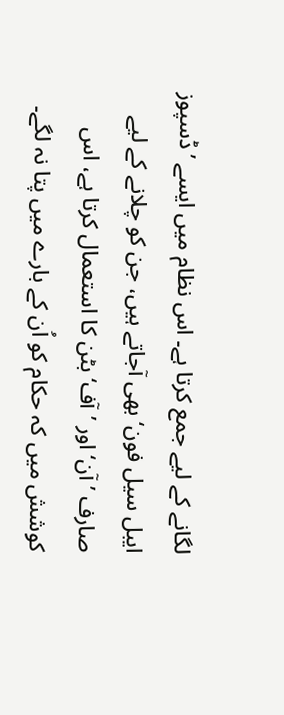لگانے کے لیے جمع کرتا ہے۔ اس نظام میں ایسے ’ڈسپوز ایبل سیل فون‘ بھی آجاتے ہیں، جن کو چلانے کے لیے صارف ’آن‘ اور ’آف‘ بٹن کا استعمال کرتا ہے، اس کوشش میں کہ حکام کو اُن کے بارے میں پتا نہ لگے۔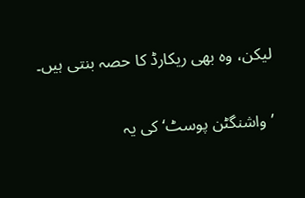لیکن، وہ بھی ریکارڈ کا حصہ بنتی ہیں۔

’واشنگٹن پوسٹ‘ کی یہ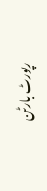رپورٹ بارٹن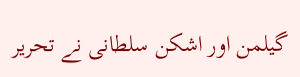گیلمن اور اشکن سلطانی نے تحریر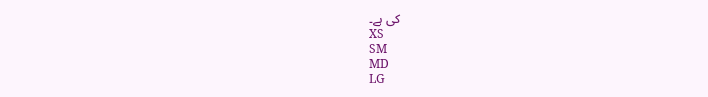کی ہے۔
XS
SM
MD
LG